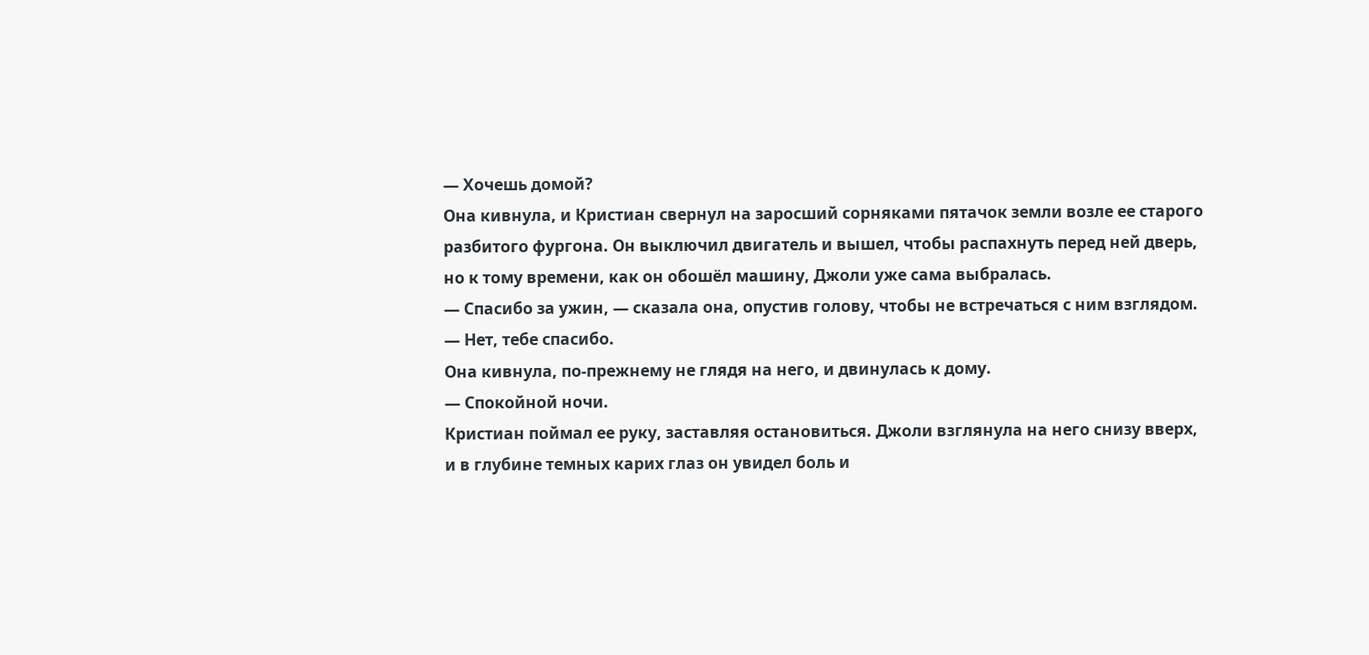— Хочешь домой?
Она кивнула, и Кристиан свернул на заросший сорняками пятачок земли возле ее старого разбитого фургона. Он выключил двигатель и вышел, чтобы распахнуть перед ней дверь, но к тому времени, как он обошёл машину, Джоли уже сама выбралась.
— Спасибо за ужин, — сказала она, опустив голову, чтобы не встречаться с ним взглядом.
— Нет, тебе спасибо.
Она кивнула, по-прежнему не глядя на него, и двинулась к дому.
— Спокойной ночи.
Кристиан поймал ее руку, заставляя остановиться. Джоли взглянула на него снизу вверх, и в глубине темных карих глаз он увидел боль и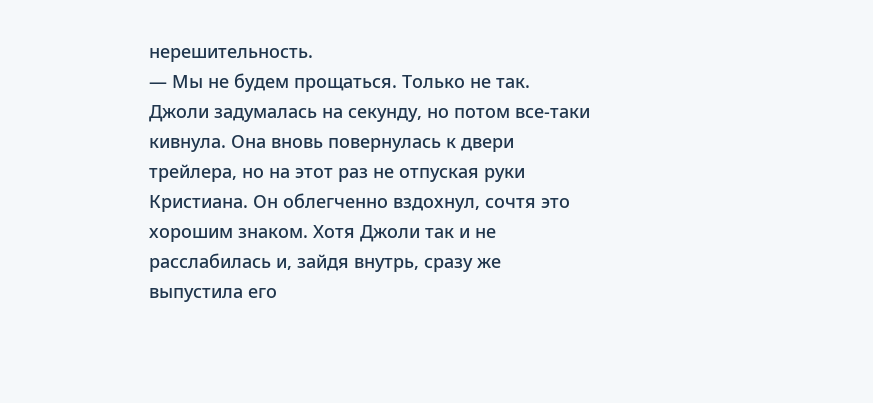нерешительность.
— Мы не будем прощаться. Только не так.
Джоли задумалась на секунду, но потом все-таки кивнула. Она вновь повернулась к двери трейлера, но на этот раз не отпуская руки Кристиана. Он облегченно вздохнул, сочтя это хорошим знаком. Хотя Джоли так и не расслабилась и, зайдя внутрь, сразу же выпустила его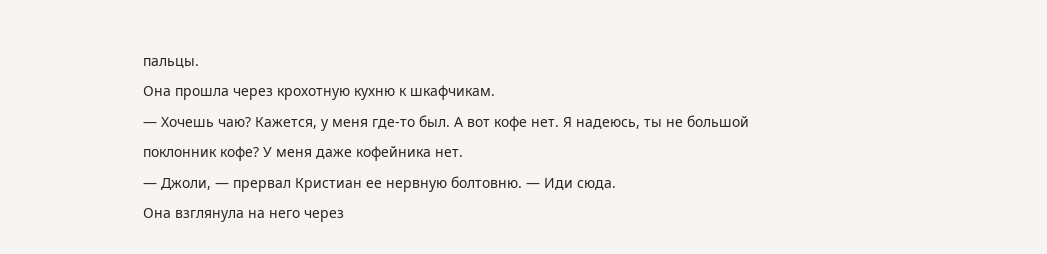пальцы.
Она прошла через крохотную кухню к шкафчикам.
— Хочешь чаю? Кажется, у меня где-то был. А вот кофе нет. Я надеюсь, ты не большой поклонник кофе? У меня даже кофейника нет.
— Джоли, — прервал Кристиан ее нервную болтовню. — Иди сюда.
Она взглянула на него через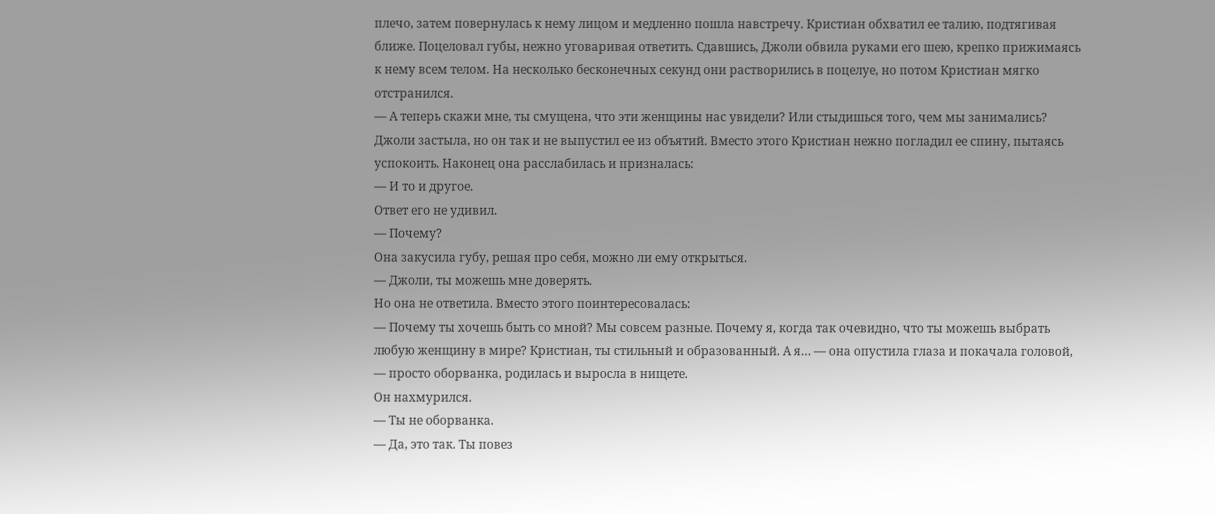плечо, затем повернулась к нему лицом и медленно пошла навстречу. Кристиан обхватил ее талию, подтягивая ближе. Поцеловал губы, нежно уговаривая ответить. Сдавшись, Джоли обвила руками его шею, крепко прижимаясь к нему всем телом. На несколько бесконечных секунд они растворились в поцелуе, но потом Кристиан мягко отстранился.
— А теперь скажи мне, ты смущена, что эти женщины нас увидели? Или стыдишься того, чем мы занимались?
Джоли застыла, но он так и не выпустил ее из объятий. Вместо этого Кристиан нежно погладил ее спину, пытаясь успокоить. Наконец она расслабилась и призналась:
— И то и другое.
Ответ его не удивил.
— Почему?
Она закусила губу, решая про себя, можно ли ему открыться.
— Джоли, ты можешь мне доверять.
Но она не ответила. Вместо этого поинтересовалась:
— Почему ты хочешь быть со мной? Мы совсем разные. Почему я, когда так очевидно, что ты можешь выбрать любую женщину в мире? Кристиан, ты стильный и образованный. А я… — она опустила глаза и покачала головой, — просто оборванка, родилась и выросла в нищете.
Он нахмурился.
— Ты не оборванка.
— Да, это так. Ты повез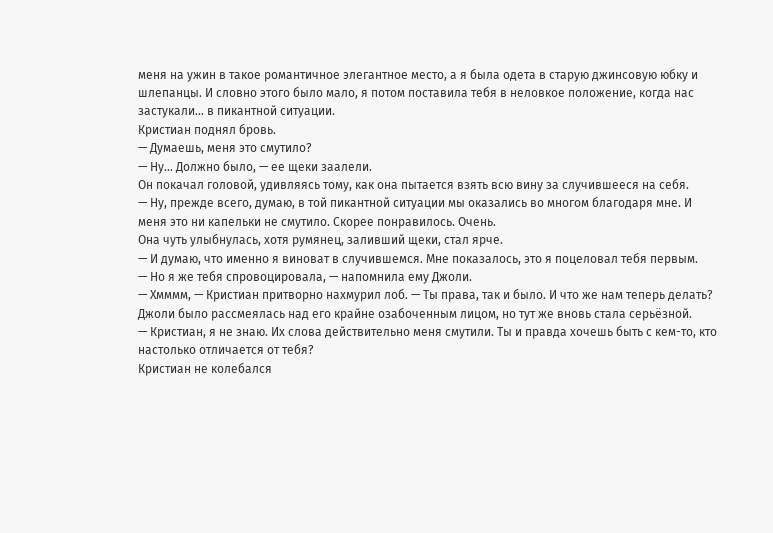меня на ужин в такое романтичное элегантное место, а я была одета в старую джинсовую юбку и шлепанцы. И словно этого было мало, я потом поставила тебя в неловкое положение, когда нас застукали… в пикантной ситуации.
Кристиан поднял бровь.
— Думаешь, меня это смутило?
— Ну… Должно было, — ее щеки заалели.
Он покачал головой, удивляясь тому, как она пытается взять всю вину за случившееся на себя.
— Ну, прежде всего, думаю, в той пикантной ситуации мы оказались во многом благодаря мне. И меня это ни капельки не смутило. Скорее понравилось. Очень.
Она чуть улыбнулась, хотя румянец, заливший щеки, стал ярче.
— И думаю, что именно я виноват в случившемся. Мне показалось, это я поцеловал тебя первым.
— Но я же тебя спровоцировала, — напомнила ему Джоли.
— Хмммм, — Кристиан притворно нахмурил лоб. — Ты права, так и было. И что же нам теперь делать?
Джоли было рассмеялась над его крайне озабоченным лицом, но тут же вновь стала серьёзной.
— Кристиан, я не знаю. Их слова действительно меня смутили. Ты и правда хочешь быть с кем-то, кто настолько отличается от тебя?
Кристиан не колебался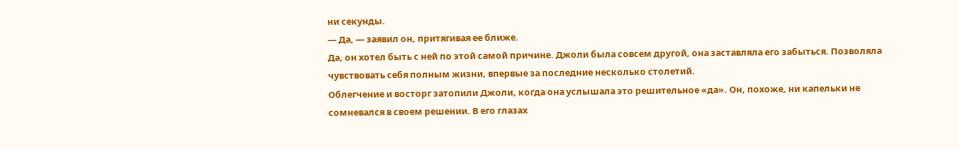ни секунды.
— Да, — заявил он, притягивая ее ближе.
Да, он хотел быть с ней по этой самой причине. Джоли была совсем другой, она заставляла его забыться. Позволяла чувствовать себя полным жизни, впервые за последние несколько столетий.
Облегчение и восторг затопили Джоли, когда она услышала это решительное «да». Он, похоже, ни капельки не сомневался в своем решении. В его глазах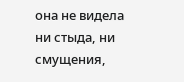она не видела ни стыда, ни смущения,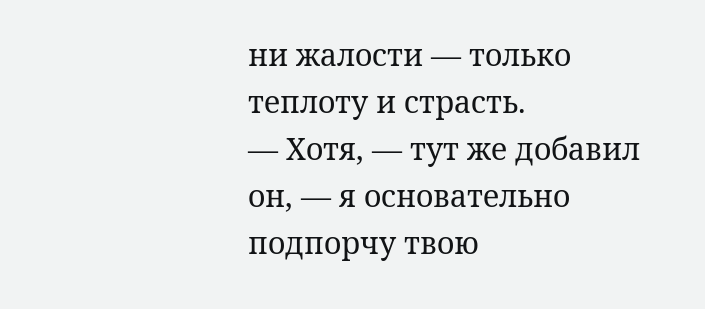ни жалости — только теплоту и страсть.
— Хотя, — тут же добавил он, — я основательно подпорчу твою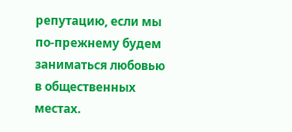репутацию, если мы по-прежнему будем заниматься любовью в общественных местах.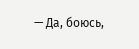— Да, боюсь,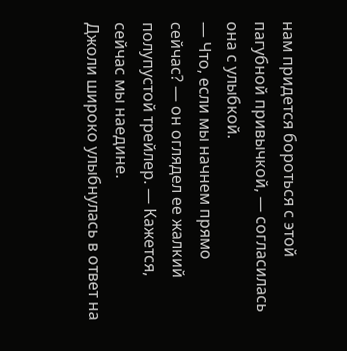нам придется бороться с этой пагубной привычкой, — согласилась она с улыбкой.
— Что, если мы начнем прямо сейчас? — он оглядел ее жалкий полупустой трейлер. — Кажется, сейчас мы наедине.
Джоли широко улыбнулась в ответ на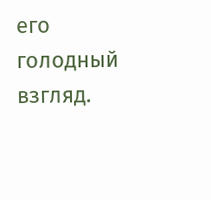его голодный взгляд.